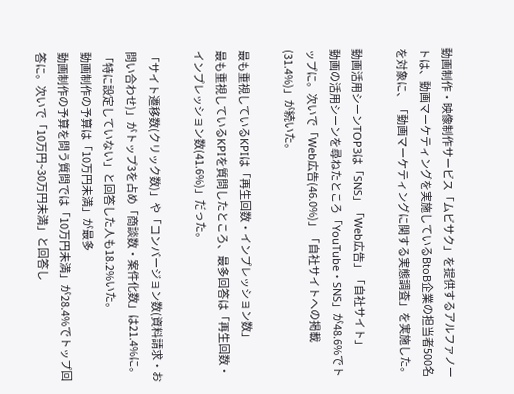動画制作・映像制作サービス「ムビサク」を提供するアルファノートは、動画マーケティングを実施しているBtoB企業の担当者500名を対象に、「動画マーケティングに関する実態調査」を実施した。

動画活用シーンTOP3は「SNS」「Web広告」「自社サイト」
動画の活用シーンを尋ねたところ「YouTube・SNS」が48.6%でトップに。次いで「Web広告(46.0%)」「自社サイトへの掲載(31.4%)」が続いた。

最も重視しているKPIは「再生回数・インプレッション数」
最も重視しているKPIを質問したところ、最多回答は「再生回数・インプレッション数(41.6%)」だった。

「サイト遷移数(クリック数)」や「コンバージョン数(資料請求・お問い合わせ)」がトップ3を占め「商談数・案件化数」は21.4%に。「特に設定していない」と回答した人も18.2%いた。
動画制作の予算は「10万円未満」が最多
動画制作の予算を問う質問では「10万円未満」が28.4%でトップ回答に。次いで「10万円~30万円未満」と回答し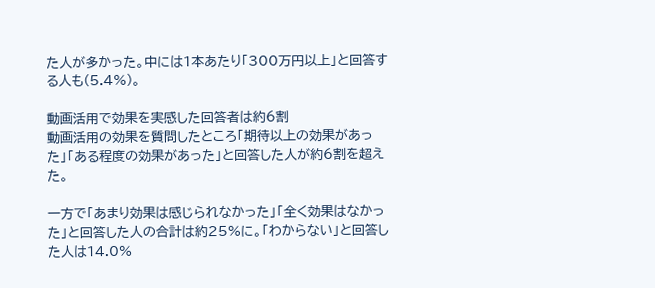た人が多かった。中には1本あたり「300万円以上」と回答する人も(5.4%)。

動画活用で効果を実感した回答者は約6割
動画活用の効果を質問したところ「期待以上の効果があった」「ある程度の効果があった」と回答した人が約6割を超えた。

一方で「あまり効果は感じられなかった」「全く効果はなかった」と回答した人の合計は約25%に。「わからない」と回答した人は14.0%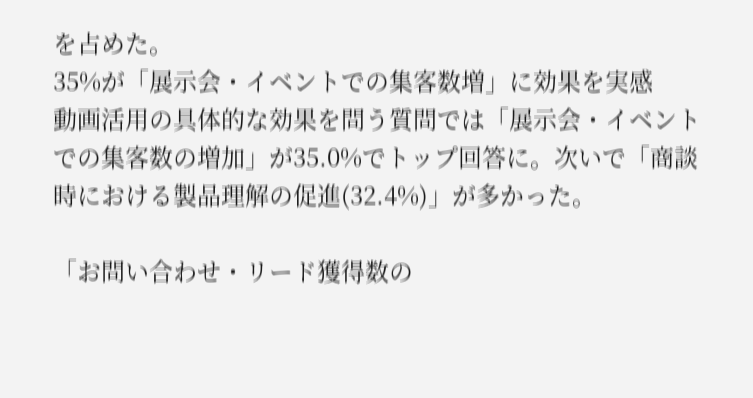を占めた。
35%が「展示会・イベントでの集客数増」に効果を実感
動画活用の具体的な効果を問う質問では「展示会・イベントでの集客数の増加」が35.0%でトップ回答に。次いで「商談時における製品理解の促進(32.4%)」が多かった。

「お問い合わせ・リード獲得数の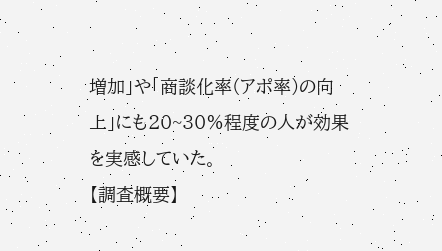増加」や「商談化率(アポ率)の向上」にも20~30%程度の人が効果を実感していた。
【調査概要】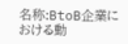名称:BtoB企業における動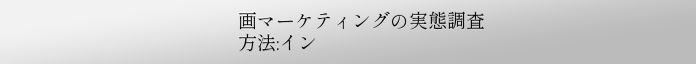画マーケティングの実態調査
方法:イン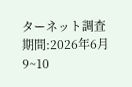ターネット調査
期間:2026年6月9~10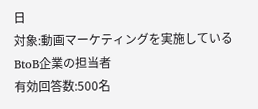日
対象:動画マーケティングを実施しているBtoB企業の担当者
有効回答数:500名